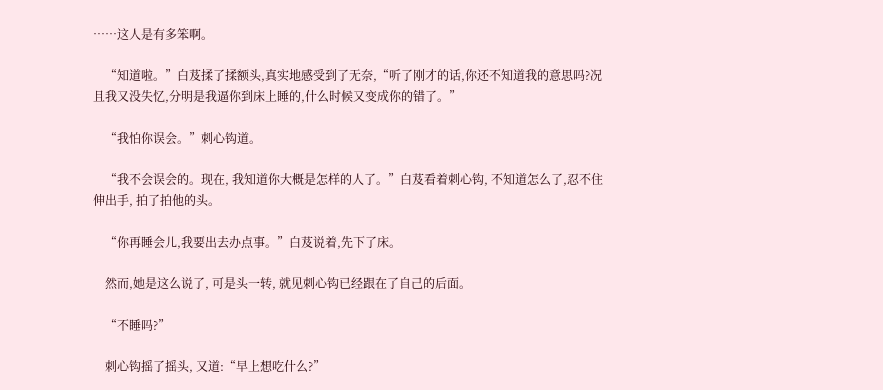……这人是有多笨啊。

    “知道啦。”白芨揉了揉额头,真实地感受到了无奈,“听了刚才的话,你还不知道我的意思吗?况且我又没失忆,分明是我逼你到床上睡的,什么时候又变成你的错了。”

    “我怕你误会。”刺心钩道。

    “我不会误会的。现在, 我知道你大概是怎样的人了。”白芨看着刺心钩, 不知道怎么了,忍不住伸出手, 拍了拍他的头。

    “你再睡会儿,我要出去办点事。”白芨说着,先下了床。

    然而,她是这么说了, 可是头一转, 就见刺心钩已经跟在了自己的后面。

    “不睡吗?”

    刺心钩摇了摇头, 又道:“早上想吃什么?”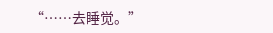“……去睡觉。”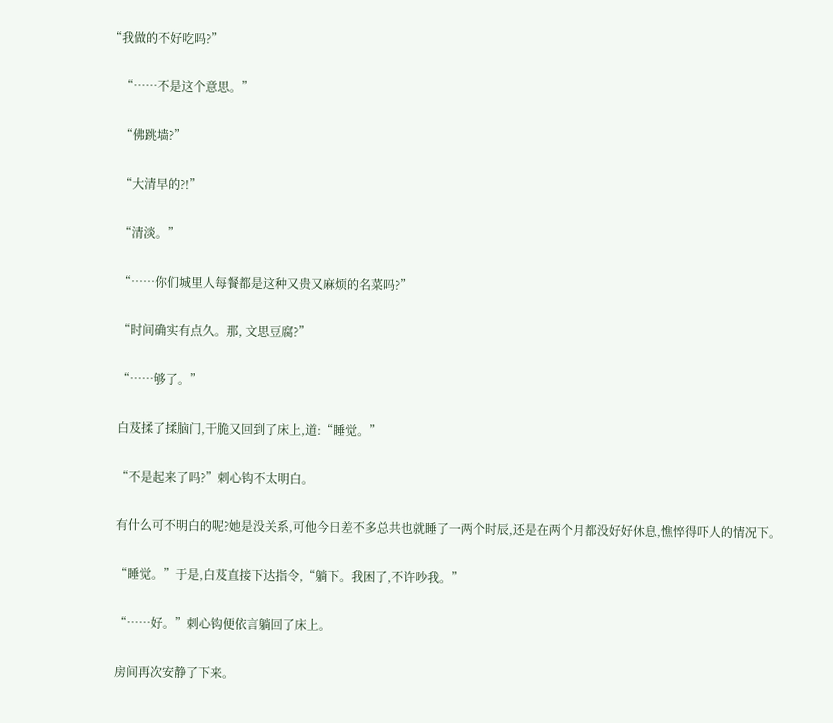“我做的不好吃吗?”

    “……不是这个意思。”

    “佛跳墙?”

    “大清早的?!”

    “清淡。”

    “……你们城里人每餐都是这种又贵又麻烦的名菜吗?”

    “时间确实有点久。那, 文思豆腐?”

    “……够了。”

    白芨揉了揉脑门,干脆又回到了床上,道:“睡觉。”

    “不是起来了吗?”刺心钩不太明白。

    有什么可不明白的呢?她是没关系,可他今日差不多总共也就睡了一两个时辰,还是在两个月都没好好休息,憔悴得吓人的情况下。

    “睡觉。”于是,白芨直接下达指令,“躺下。我困了,不许吵我。”

    “……好。”刺心钩便依言躺回了床上。

    房间再次安静了下来。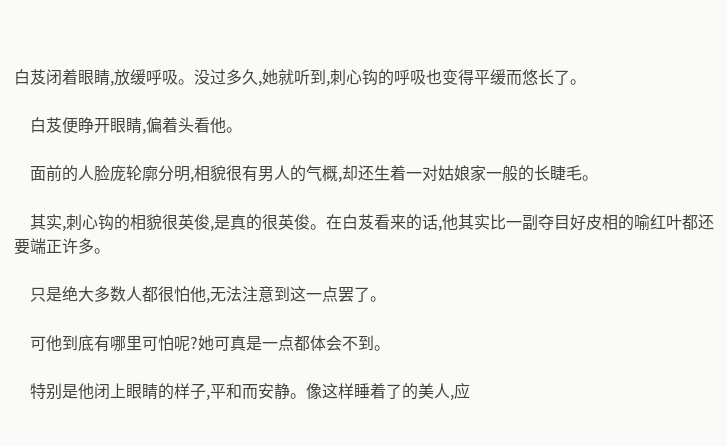白芨闭着眼睛,放缓呼吸。没过多久,她就听到,刺心钩的呼吸也变得平缓而悠长了。

    白芨便睁开眼睛,偏着头看他。

    面前的人脸庞轮廓分明,相貌很有男人的气概,却还生着一对姑娘家一般的长睫毛。

    其实,刺心钩的相貌很英俊,是真的很英俊。在白芨看来的话,他其实比一副夺目好皮相的喻红叶都还要端正许多。

    只是绝大多数人都很怕他,无法注意到这一点罢了。

    可他到底有哪里可怕呢?她可真是一点都体会不到。

    特别是他闭上眼睛的样子,平和而安静。像这样睡着了的美人,应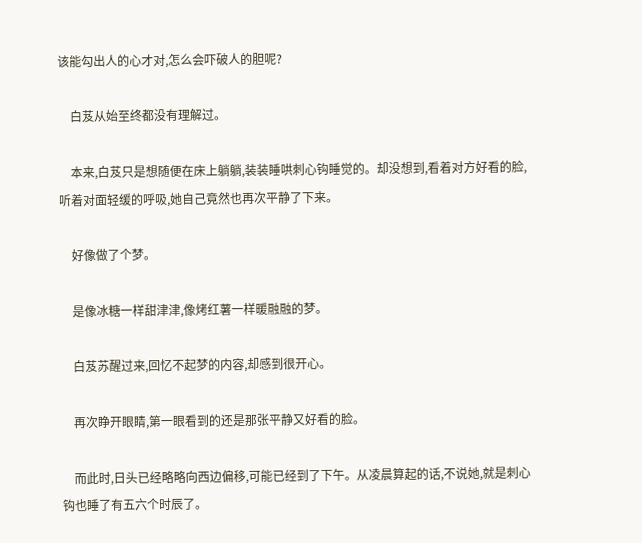该能勾出人的心才对,怎么会吓破人的胆呢?

    白芨从始至终都没有理解过。

    本来,白芨只是想随便在床上躺躺,装装睡哄刺心钩睡觉的。却没想到,看着对方好看的脸,听着对面轻缓的呼吸,她自己竟然也再次平静了下来。

    好像做了个梦。

    是像冰糖一样甜津津,像烤红薯一样暖融融的梦。

    白芨苏醒过来,回忆不起梦的内容,却感到很开心。

    再次睁开眼睛,第一眼看到的还是那张平静又好看的脸。

    而此时,日头已经略略向西边偏移,可能已经到了下午。从凌晨算起的话,不说她,就是刺心钩也睡了有五六个时辰了。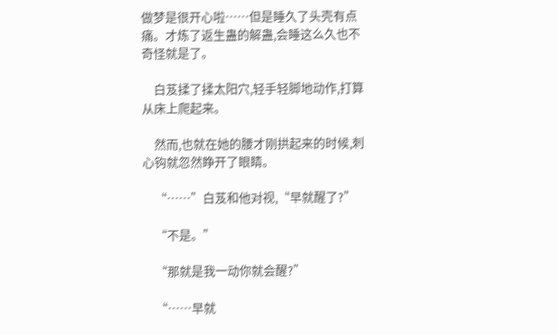做梦是很开心啦……但是睡久了头壳有点痛。才炼了返生蛊的解蛊,会睡这么久也不奇怪就是了。

    白芨揉了揉太阳穴,轻手轻脚地动作,打算从床上爬起来。

    然而,也就在她的腰才刚拱起来的时候,刺心钩就忽然睁开了眼睛。

    “……”白芨和他对视,“早就醒了?”

    “不是。”

    “那就是我一动你就会醒?”

    “……早就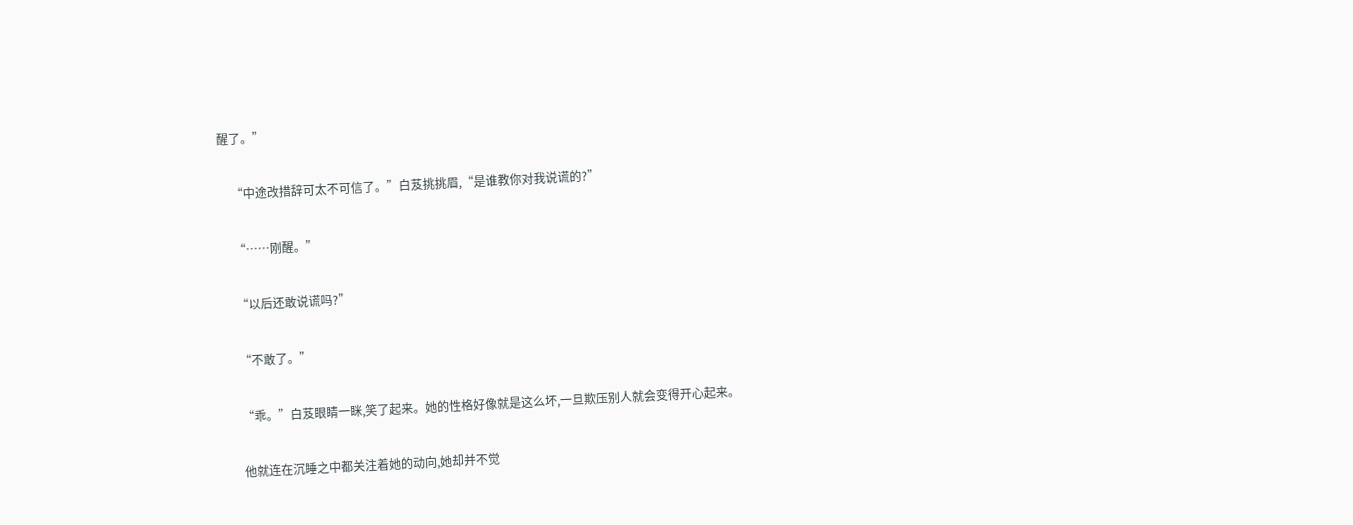醒了。”

    “中途改措辞可太不可信了。”白芨挑挑眉,“是谁教你对我说谎的?”

    “……刚醒。”

    “以后还敢说谎吗?”

    “不敢了。”

    “乖。”白芨眼睛一眯,笑了起来。她的性格好像就是这么坏,一旦欺压别人就会变得开心起来。

    他就连在沉睡之中都关注着她的动向,她却并不觉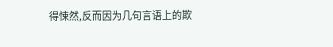得悚然,反而因为几句言语上的欺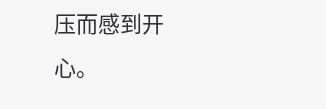压而感到开心。